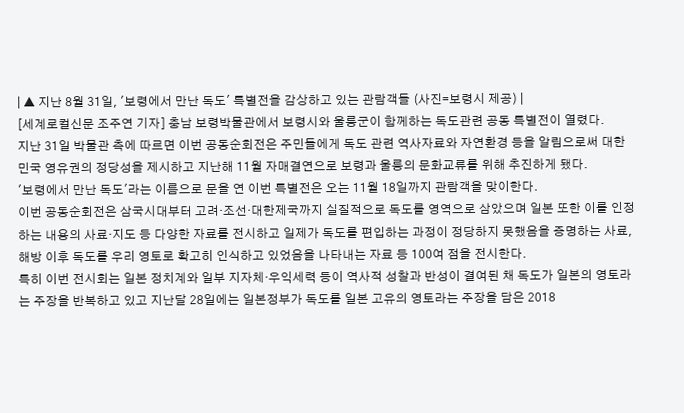| ▲ 지난 8월 31일, '보령에서 만난 독도' 특별전을 감상하고 있는 관람객들 (사진=보령시 제공) |
[세계로컬신문 조주연 기자] 충남 보령박물관에서 보령시와 울릉군이 함께하는 독도관련 공동 특별전이 열렸다.
지난 31일 박물관 측에 따르면 이번 공동순회전은 주민들에게 독도 관련 역사자료와 자연환경 등을 알림으로써 대한민국 영유권의 정당성을 제시하고 지난해 11월 자매결연으로 보령과 울릉의 문화교류를 위해 추진하게 됐다.
'보령에서 만난 독도'라는 이름으로 문을 연 이번 특별전은 오는 11월 18일까지 관람객을 맞이한다.
이번 공동순회전은 삼국시대부터 고려·조선·대한제국까지 실질적으로 독도를 영역으로 삼았으며 일본 또한 이를 인정하는 내용의 사료·지도 등 다양한 자료를 전시하고 일제가 독도를 편입하는 과정이 정당하지 못했음을 증명하는 사료, 해방 이후 독도를 우리 영토로 확고히 인식하고 있었음을 나타내는 자료 등 100여 점을 전시한다.
특히 이번 전시회는 일본 정치계와 일부 지자체·우익세력 등이 역사적 성찰과 반성이 결여된 채 독도가 일본의 영토라는 주장을 반복하고 있고 지난달 28일에는 일본정부가 독도를 일본 고유의 영토라는 주장을 담은 2018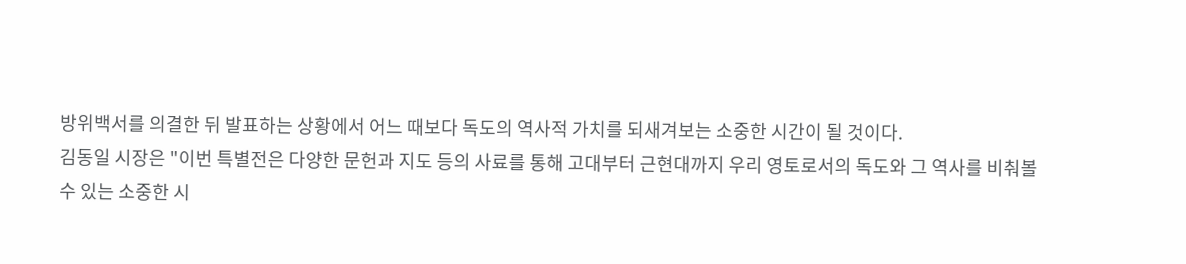방위백서를 의결한 뒤 발표하는 상황에서 어느 때보다 독도의 역사적 가치를 되새겨보는 소중한 시간이 될 것이다.
김동일 시장은 "이번 특별전은 다양한 문헌과 지도 등의 사료를 통해 고대부터 근현대까지 우리 영토로서의 독도와 그 역사를 비춰볼 수 있는 소중한 시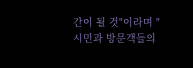간이 될 것"이라며 "시민과 방문객들의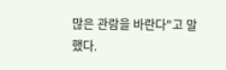많은 관람을 바란다"고 말했다.